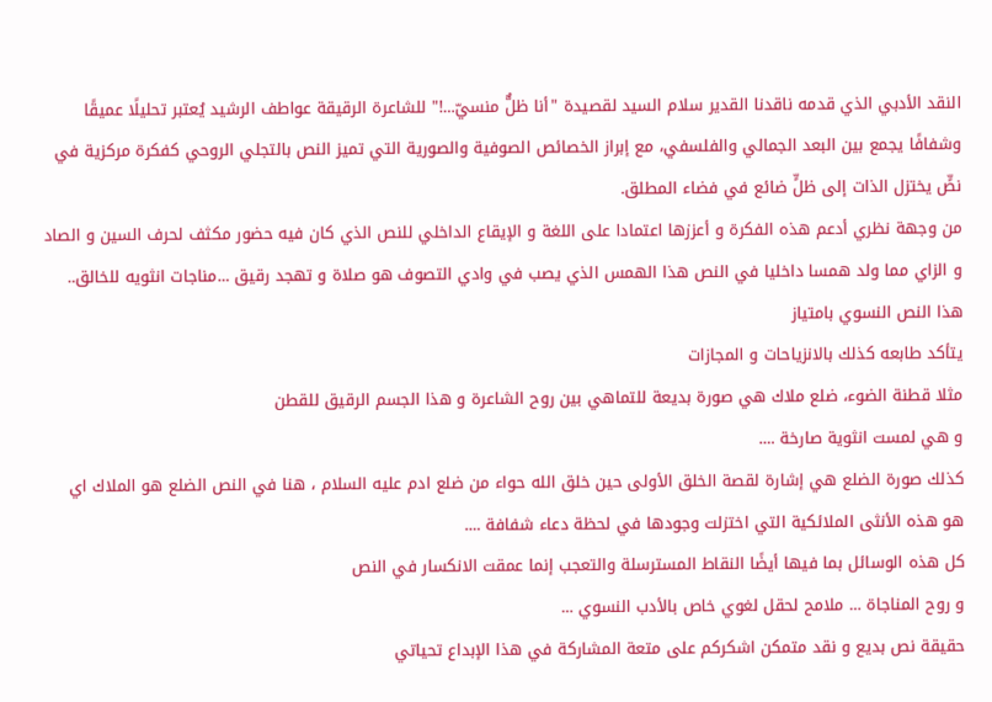النقد الأدبي الذي قدمه ناقدنا القدير سلام السيد لقصيدة "أنا ظلٌّ منسيّ...!" للشاعرة الرقيقة عواطف الرشيد يُعتبر تحليلًا عميقًا وشفافًا يجمع بين البعد الجمالي والفلسفي، مع إبراز الخصائص الصوفية والصورية التي تميز النص بالتجلي الروحي كفكرة مركزية في نصٍّ يختزل الذات إلى ظلٍّ ضائع في فضاء المطلق.
من وجهة نظري أدعم هذه الفكرة و أعززها اعتمادا على اللغة و الإيقاع الداخلي للنص الذي كان فيه حضور مكثف لحرف السين و الصاد و الزاي مما ولد همسا داخليا في النص هذا الهمس الذي يصب في وادي التصوف هو صلاة و تهجد رقيق ...مناجات انثويه للخالق..
هذا النص النسوي بامتياز
يتأكد طابعه كذلك بالانزياحات و المجازات
مثلا قطنة الضوء، ضلع ملاك هي صورة بديعة للتماهي بين روح الشاعرة و هذا الجسم الرقيق للقطن
و هي لمست انثوية صارخة ....
كذلك صورة الضلع هي إشارة لقصة الخلق الأولى حين خلق الله حواء من ضلع ادم عليه السلام ، هنا في النص الضلع هو الملاك اي هو هذه الأنثى الملائكية التي اختزلت وجودها في لحظة دعاء شفافة ....
كل هذه الوسائل بما فيها أيضًا النقاط المسترسلة والتعجب إنما عمقت الانكسار في النص
و روح المناجاة ... ملامح لحقل لغوي خاص بالأدب النسوي ...
حقيقة نص بديع و نقد متمكن اشكركم على متعة المشاركة في هذا الإبداع تحياتي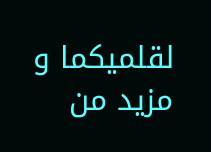لقلميكما و مزيد من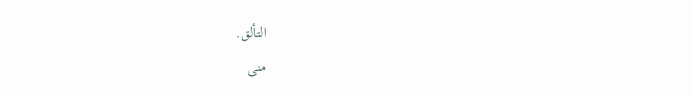التألق.
منى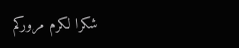شكرا لكرم مروركم